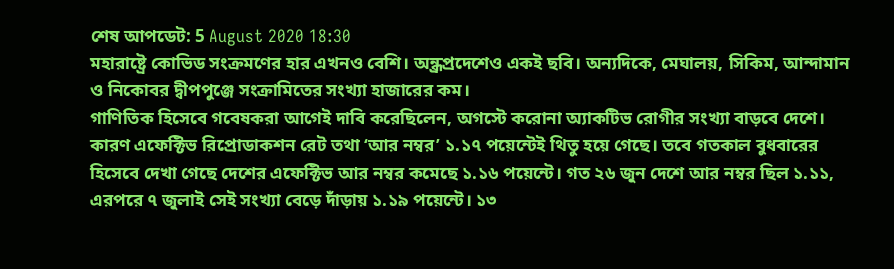শেষ আপডেট: 5 August 2020 18:30
মহারাষ্ট্রে কোভিড সংক্রমণের হার এখনও বেশি। অন্ধ্রপ্রদেশেও একই ছবি। অন্যদিকে, মেঘালয়, সিকিম, আন্দামান ও নিকোবর দ্বীপপুঞ্জে সংক্রামিতের সংখ্যা হাজারের কম।
গাণিতিক হিসেবে গবেষকরা আগেই দাবি করেছিলেন, অগস্টে করোনা অ্যাকটিভ রোগীর সংখ্যা বাড়বে দেশে। কারণ এফেক্টিভ রিপ্রোডাকশন রেট তথা ‘আর নম্বর’ ১.১৭ পয়েন্টেই থিতু হয়ে গেছে। তবে গতকাল বুধবারের হিসেবে দেখা গেছে দেশের এফেক্টিভ আর নম্বর কমেছে ১.১৬ পয়েন্টে। গত ২৬ জুন দেশে আর নম্বর ছিল ১.১১, এরপরে ৭ জুলাই সেই সংখ্যা বেড়ে দাঁড়ায় ১.১৯ পয়েন্টে। ১৩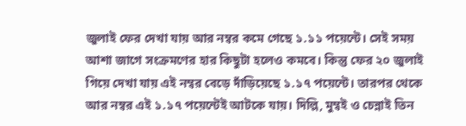জুলাই ফের দেখা যায় আর নম্বর কমে গেছে ১.১১ পয়েন্টে। সেই সময় আশা জাগে সংক্রমণের হার কিছুটা হলেও কমবে। কিন্তু ফের ২০ জুলাই গিয়ে দেখা যায় এই নম্বর বেড়ে দাঁড়িয়েছে ১.১৭ পয়েন্টে। তারপর থেকে আর নম্বর এই ১.১৭ পয়েন্টেই আটকে যায়। দিল্লি, মুম্বই ও চেন্নাই তিন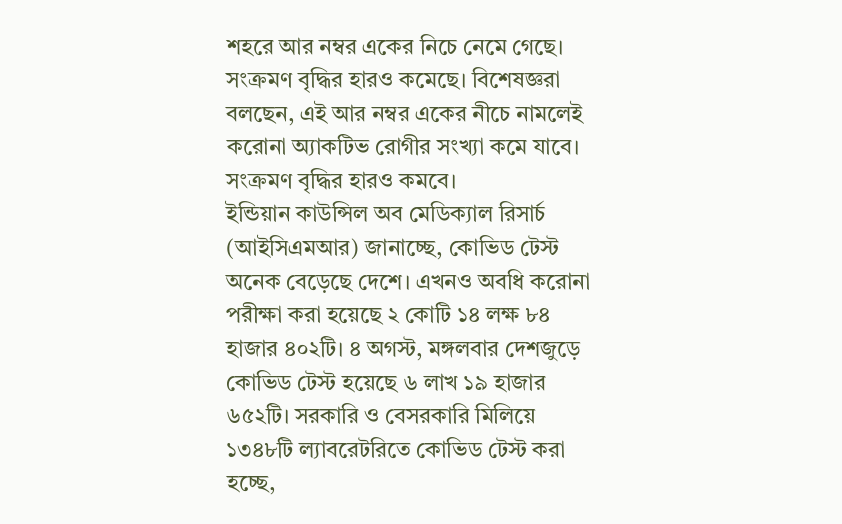শহরে আর নম্বর একের নিচে নেমে গেছে। সংক্রমণ বৃদ্ধির হারও কমেছে। বিশেষজ্ঞরা বলছেন, এই আর নম্বর একের নীচে নামলেই করোনা অ্যাকটিভ রোগীর সংখ্যা কমে যাবে। সংক্রমণ বৃদ্ধির হারও কমবে।
ইন্ডিয়ান কাউন্সিল অব মেডিক্যাল রিসার্চ (আইসিএমআর) জানাচ্ছে, কোভিড টেস্ট অনেক বেড়েছে দেশে। এখনও অবধি করোনা পরীক্ষা করা হয়েছে ২ কোটি ১৪ লক্ষ ৮৪ হাজার ৪০২টি। ৪ অগস্ট, মঙ্গলবার দেশজুড়ে কোভিড টেস্ট হয়েছে ৬ লাখ ১৯ হাজার ৬৫২টি। সরকারি ও বেসরকারি মিলিয়ে ১৩৪৮টি ল্যাবরেটরিতে কোভিড টেস্ট করা হচ্ছে,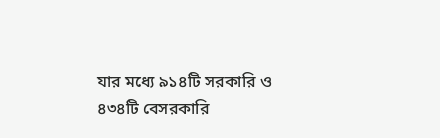যার মধ্যে ৯১৪টি সরকারি ও ৪৩৪টি বেসরকারি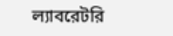ল্যাবরেটরি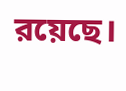রয়েছে।